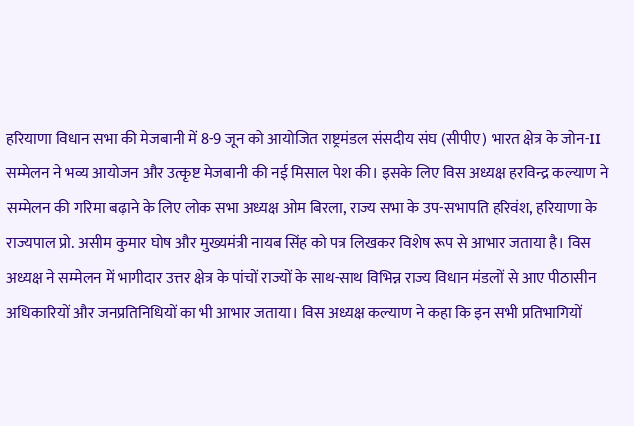हरियाणा विधान सभा की मेजबानी में 8-9 जून को आयोजित राष्ट्रमंडल संसदीय संघ (सीपीए) भारत क्षेत्र के जोन-II सम्मेलन ने भव्य आयोजन और उत्कृष्ट मेजबानी की नई मिसाल पेश की। इसके लिए विस अध्यक्ष हरविन्द्र कल्याण ने सम्मेलन की गरिमा बढ़ाने के लिए लोक सभा अध्यक्ष ओम बिरला, राज्य सभा के उप-सभापति हरिवंश, हरियाणा के राज्यपाल प्रो. असीम कुमार घोष और मुख्यमंत्री नायब सिंह को पत्र लिखकर विशेष रूप से आभार जताया है। विस अध्यक्ष ने सम्मेलन में भागीदार उत्तर क्षेत्र के पांचों राज्यों के साथ-साथ विभिन्न राज्य विधान मंडलों से आए पीठासीन अधिकारियों और जनप्रतिनिधियों का भी आभार जताया। विस अध्यक्ष कल्याण ने कहा कि इन सभी प्रतिभागियों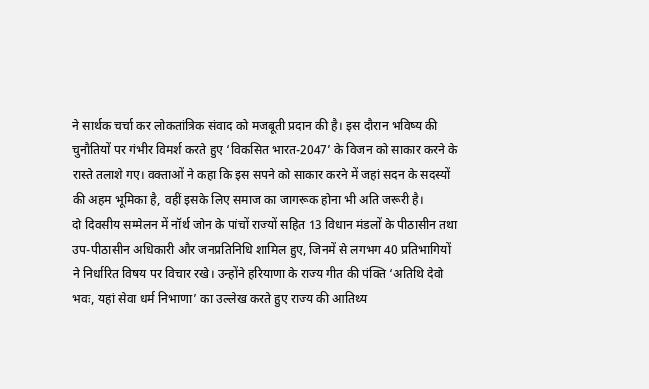ने सार्थक चर्चा कर लोकतांत्रिक संवाद को मजबूती प्रदान की है। इस दौरान भविष्य की चुनौतियों पर गंभीर विमर्श करते हुए ‘विकसित भारत-2047’ के विजन को साकार करने के रास्ते तलाशे गए। वक्ताओं ने कहा कि इस सपने को साकार करने में जहां सदन के सदस्यों की अहम भूमिका है, वहीं इसके लिए समाज का जागरूक होना भी अति जरूरी है।
दो दिवसीय सम्मेलन में नॉर्थ जोन के पांचों राज्यों सहित 13 विधान मंडलों के पीठासीन तथा उप-पीठासीन अधिकारी और जनप्रतिनिधि शामिल हुए, जिनमें से लगभग 40 प्रतिभागियों ने निर्धारित विषय पर विचार रखे। उन्होंने हरियाणा के राज्य गीत की पंक्ति ‘अतिथि देवो भवः, यहां सेवा धर्म निभाणा’ का उल्लेख करते हुए राज्य की आतिथ्य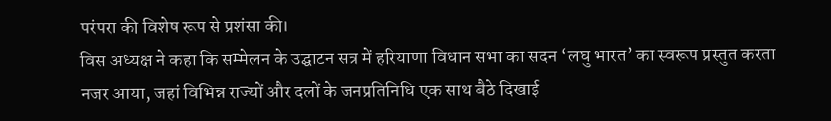परंपरा की विशेष रूप से प्रशंसा की।
विस अध्यक्ष ने कहा कि सम्मेलन के उद्घाटन सत्र में हरियाणा विधान सभा का सदन ‘लघु भारत’ का स्वरूप प्रस्तुत करता नजर आया, जहां विभिन्न राज्यों और दलों के जनप्रतिनिधि एक साथ बैठे दिखाई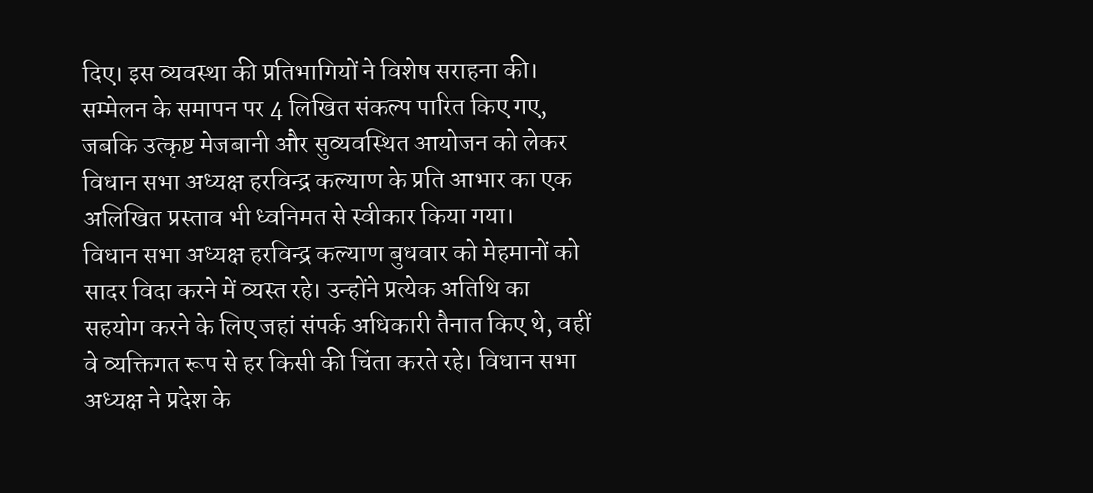दिए। इस व्यवस्था की प्रतिभागियों ने विशेष सराहना की।
सम्मेलन के समापन पर 4 लिखित संकल्प पारित किए गए, जबकि उत्कृष्ट मेजबानी और सुव्यवस्थित आयोजन को लेकर विधान सभा अध्यक्ष हरविन्द्र कल्याण के प्रति आभार का एक अलिखित प्रस्ताव भी ध्वनिमत से स्वीकार किया गया।
विधान सभा अध्यक्ष हरविन्द्र कल्याण बुधवार को मेहमानों को सादर विदा करने में व्यस्त रहे। उन्होंने प्रत्येक अतिथि का सहयोग करने के लिए जहां संपर्क अधिकारी तैनात किए थे, वहीं वे व्यक्तिगत रूप से हर किसी की चिंता करते रहे। विधान सभा अध्यक्ष ने प्रदेश के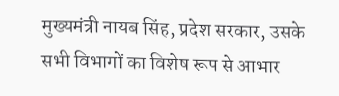मुख्यमंत्री नायब सिंह, प्रदेश सरकार, उसके सभी विभागों का विशेष रूप से आभार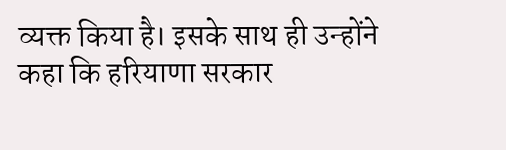व्यक्त किया है। इसके साथ ही उन्होंने कहा कि हरियाणा सरकार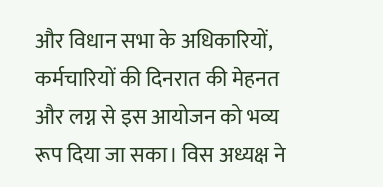और विधान सभा के अधिकारियों, कर्मचारियों की दिनरात की मेहनत और लग्न से इस आयोजन को भव्य रूप दिया जा सका। विस अध्यक्ष ने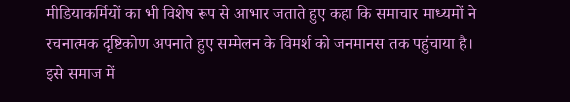मीडियाकर्मियों का भी विशेष रूप से आभार जताते हुए कहा कि समाचार माध्यमों ने रचनात्मक दृष्टिकोण अपनाते हुए सम्मेलन के विमर्श को जनमानस तक पहुंचाया है। इसे समाज में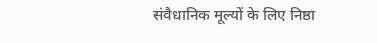संवैधानिक मूल्यों के लिए निष्ठा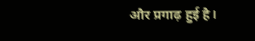और प्रगाढ़ हुई है।